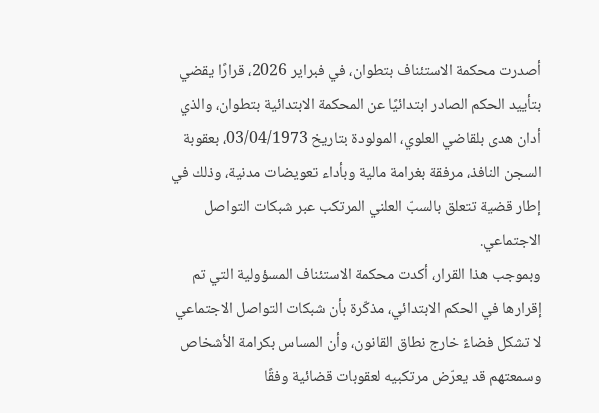أصدرت محكمة الاستئناف بتطوان، في فبراير 2026، قرارًا يقضي بتأييد الحكم الصادر ابتدائيًا عن المحكمة الابتدائية بتطوان، والذي أدان هدى بلقاضي العلوي، المولودة بتاريخ 03/04/1973، بعقوبة السجن النافذ، مرفقة بغرامة مالية وبأداء تعويضات مدنية، وذلك في إطار قضية تتعلق بالسبّ العلني المرتكب عبر شبكات التواصل الاجتماعي.
وبموجب هذا القرار، أكدت محكمة الاستئناف المسؤولية التي تم إقرارها في الحكم الابتدائي، مذكّرة بأن شبكات التواصل الاجتماعي لا تشكل فضاءً خارج نطاق القانون، وأن المساس بكرامة الأشخاص وسمعتهم قد يعرّض مرتكبيه لعقوبات قضائية وفقًا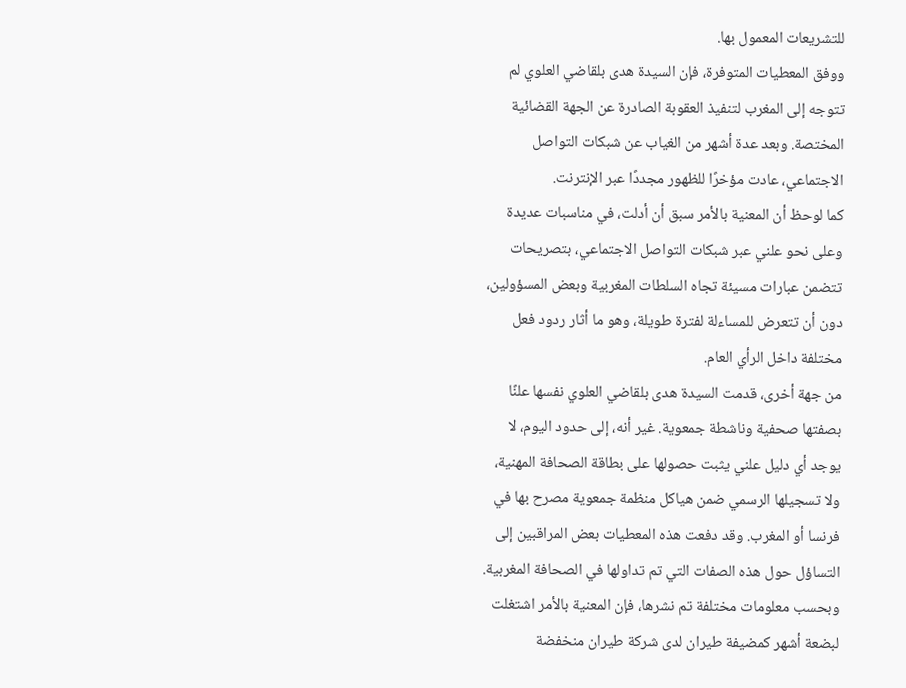للتشريعات المعمول بها.
ووفق المعطيات المتوفرة، فإن السيدة هدى بلقاضي العلوي لم تتوجه إلى المغرب لتنفيذ العقوبة الصادرة عن الجهة القضائية المختصة. وبعد عدة أشهر من الغياب عن شبكات التواصل الاجتماعي، عادت مؤخرًا للظهور مجددًا عبر الإنترنت.
كما لوحظ أن المعنية بالأمر سبق أن أدلت، في مناسبات عديدة وعلى نحو علني عبر شبكات التواصل الاجتماعي، بتصريحات تتضمن عبارات مسيئة تجاه السلطات المغربية وبعض المسؤولين، دون أن تتعرض للمساءلة لفترة طويلة، وهو ما أثار ردود فعل مختلفة داخل الرأي العام.
من جهة أخرى، قدمت السيدة هدى بلقاضي العلوي نفسها علنًا بصفتها صحفية وناشطة جمعوية. غير أنه، إلى حدود اليوم، لا يوجد أي دليل علني يثبت حصولها على بطاقة الصحافة المهنية، ولا تسجيلها الرسمي ضمن هياكل منظمة جمعوية مصرح بها في فرنسا أو المغرب. وقد دفعت هذه المعطيات بعض المراقبين إلى التساؤل حول هذه الصفات التي تم تداولها في الصحافة المغربية.
وبحسب معلومات مختلفة تم نشرها، فإن المعنية بالأمر اشتغلت لبضعة أشهر كمضيفة طيران لدى شركة طيران منخفضة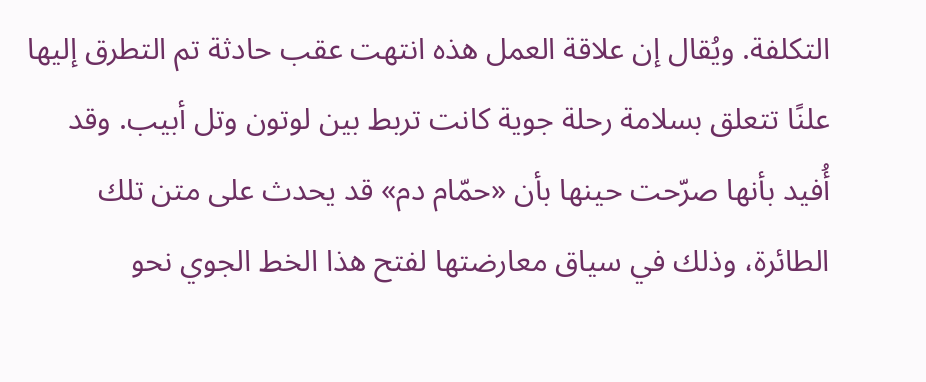التكلفة. ويُقال إن علاقة العمل هذه انتهت عقب حادثة تم التطرق إليها علنًا تتعلق بسلامة رحلة جوية كانت تربط بين لوتون وتل أبيب. وقد أُفيد بأنها صرّحت حينها بأن «حمّام دم» قد يحدث على متن تلك الطائرة، وذلك في سياق معارضتها لفتح هذا الخط الجوي نحو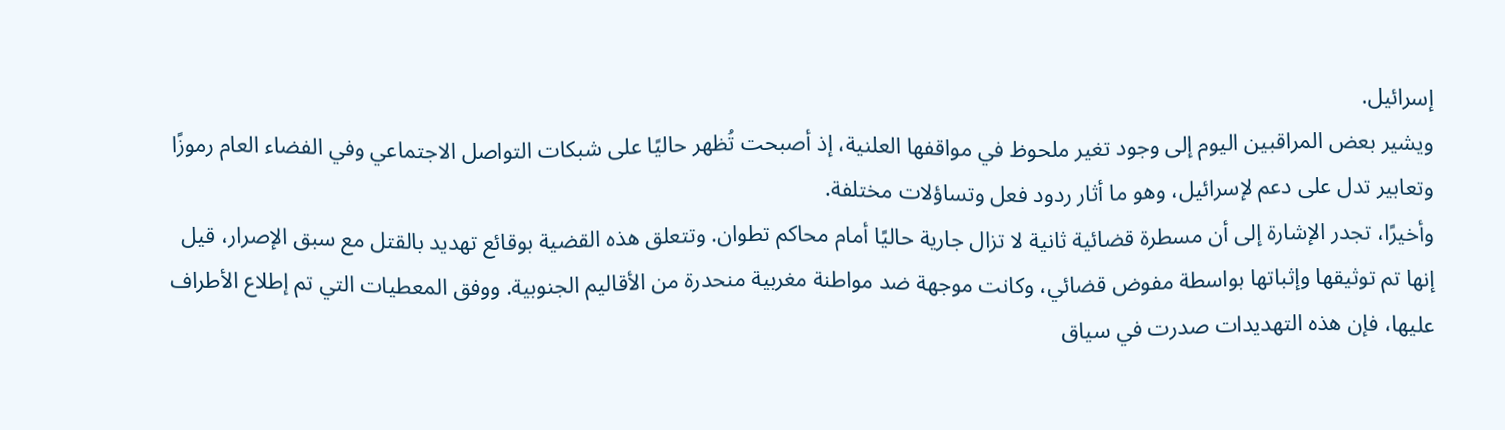إسرائيل.
ويشير بعض المراقبين اليوم إلى وجود تغير ملحوظ في مواقفها العلنية، إذ أصبحت تُظهر حاليًا على شبكات التواصل الاجتماعي وفي الفضاء العام رموزًا وتعابير تدل على دعم لإسرائيل، وهو ما أثار ردود فعل وتساؤلات مختلفة.
وأخيرًا، تجدر الإشارة إلى أن مسطرة قضائية ثانية لا تزال جارية حاليًا أمام محاكم تطوان. وتتعلق هذه القضية بوقائع تهديد بالقتل مع سبق الإصرار، قيل إنها تم توثيقها وإثباتها بواسطة مفوض قضائي، وكانت موجهة ضد مواطنة مغربية منحدرة من الأقاليم الجنوبية. ووفق المعطيات التي تم إطلاع الأطراف عليها، فإن هذه التهديدات صدرت في سياق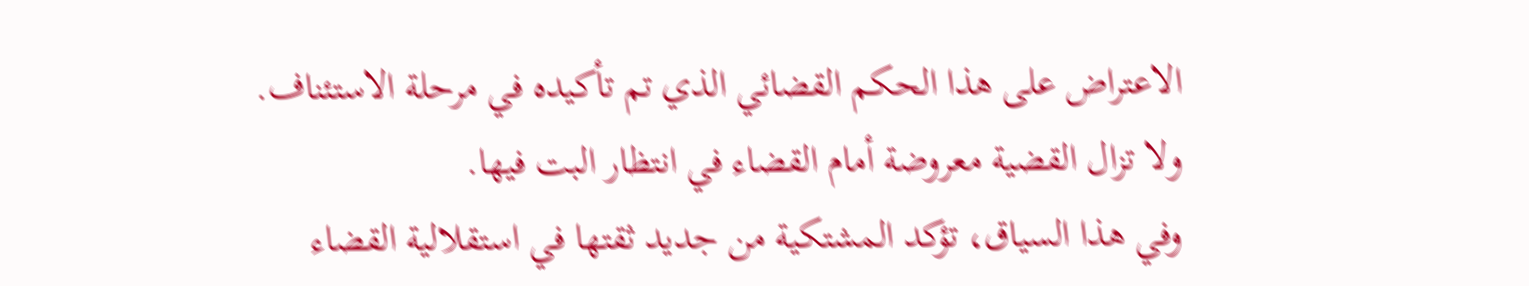الاعتراض على هذا الحكم القضائي الذي تم تأكيده في مرحلة الاستئناف. ولا تزال القضية معروضة أمام القضاء في انتظار البت فيها.
وفي هذا السياق، تؤكد المشتكية من جديد ثقتها في استقلالية القضاء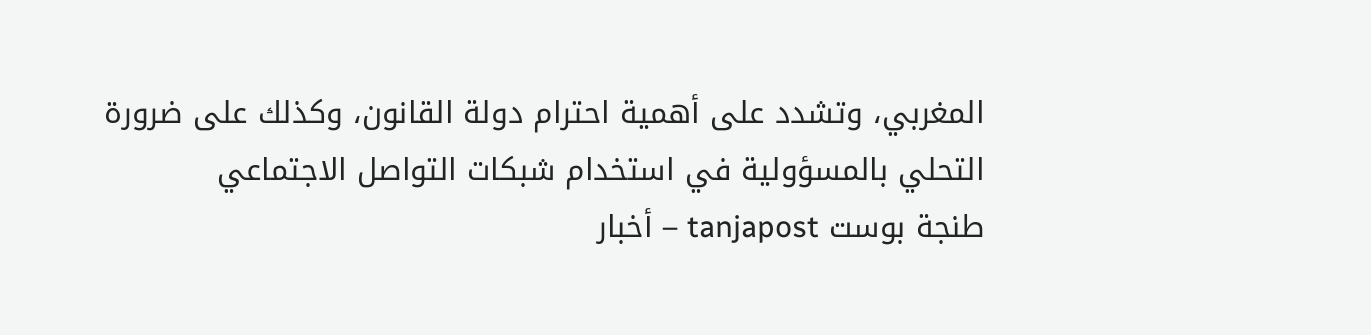المغربي، وتشدد على أهمية احترام دولة القانون، وكذلك على ضرورة التحلي بالمسؤولية في استخدام شبكات التواصل الاجتماعي
طنجة بوست tanjapost – أخبار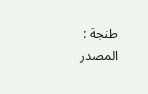طنجة : المصدر